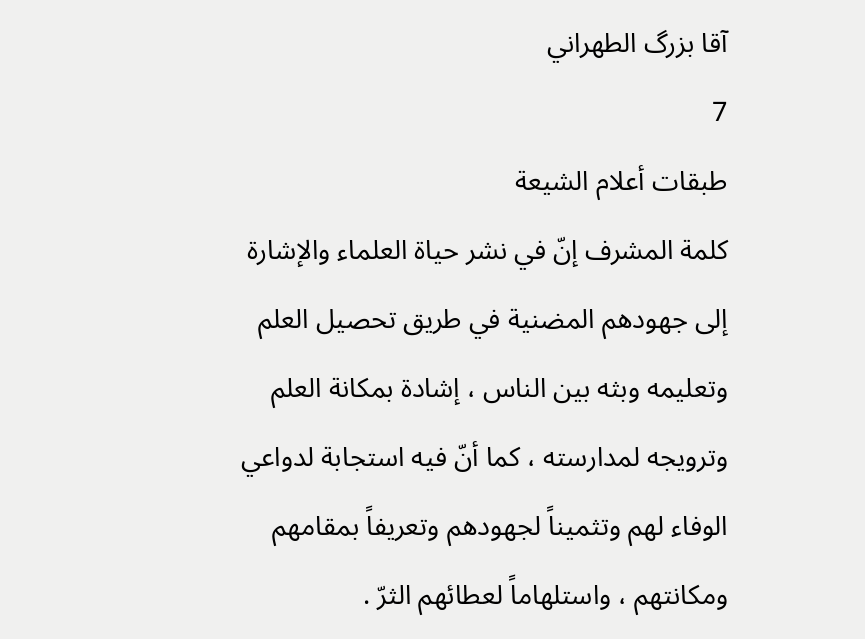آقا بزرگ الطهراني
7
طبقات أعلام الشيعة
كلمة المشرف إنّ في نشر حياة العلماء والإشارة إلى جهودهم المضنية في طريق تحصيل العلم وتعليمه وبثه بين الناس ، إشادة بمكانة العلم وترويجه لمدارسته ، كما أنّ فيه استجابة لدواعي الوفاء لهم وتثميناً لجهودهم وتعريفاً بمقامهم ومكانتهم ، واستلهاماً لعطائهم الثرّ .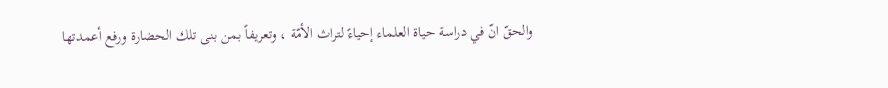والحقّ انّ في دراسة حياة العلماء إحياءً لتراث الأمّة ، وتعريفاً بمن بنى تلك الحضارة ورفع أعمدتها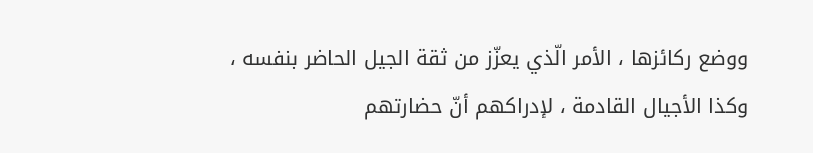ووضع ركائزها ، الأمر الّذي يعزّز من ثقة الجيل الحاضر بنفسه ، وكذا الأجيال القادمة ، لإدراكهم أنّ حضارتهم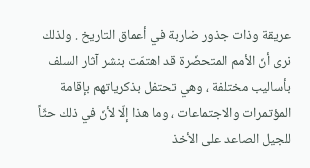عريقة وذات جذور ضاربة في أعماق التاريخ . ولذلك نرى أنّ الأمم المتحضّرة قد اهتمّت بنشر آثار السلف بأساليب مختلفة ، وهي تحتفل بذكرياتهم بإقامة المؤتمرات والاجتماعات ، وما هذا إلّا لأنّ في ذلك حثّاً للجيل الصاعد على الأخذ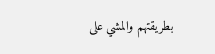بطريقتهم والمشي على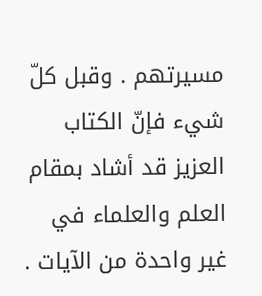مسيرتهم . وقبل كلّ شيء فإنّ الكتاب العزيز قد أشاد بمقام العلم والعلماء في غير واحدة من الآيات .